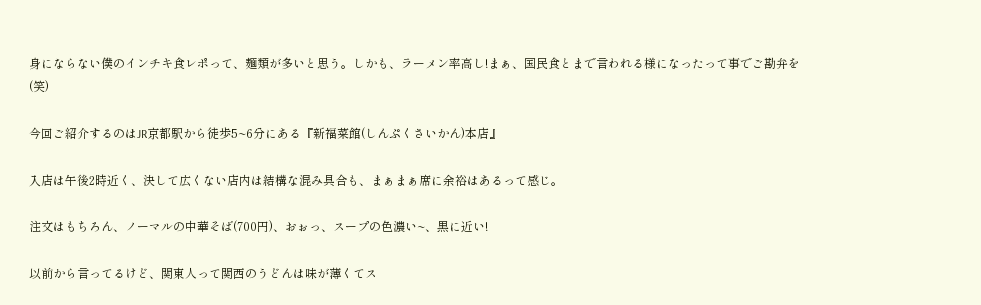身にならない僕のインチキ食レポって、麺類が多いと思う。しかも、ラーメン率高し!まぁ、国民食とまで言われる様になったって事でご勘弁を(笑)

今回ご紹介するのはJR京都駅から徒歩5~6分にある『新福菜館(しんぷくさいかん)本店』

入店は午後2時近く、決して広くない店内は結構な混み具合も、まぁまぁ席に余裕はあるって感じ。

注文はもちろん、ノーマルの中華そば(700円)、おぉっ、スープの色濃い~、黒に近い!

以前から言ってるけど、関東人って関西のうどんは味が薄くてス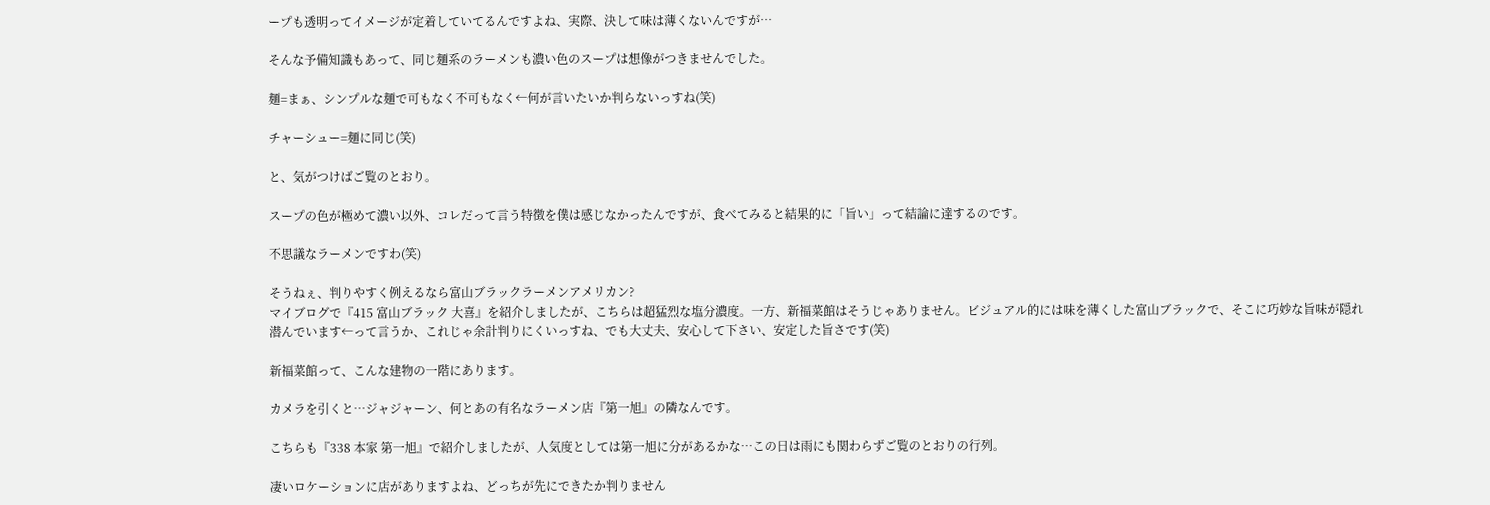ープも透明ってイメージが定着していてるんですよね、実際、決して味は薄くないんですが…

そんな予備知識もあって、同じ麺系のラーメンも濃い色のスープは想像がつきませんでした。

麺=まぁ、シンプルな麺で可もなく不可もなく←何が言いたいか判らないっすね(笑)

チャーシュー=麺に同じ(笑)

と、気がつけばご覧のとおり。

スープの色が極めて濃い以外、コレだって言う特徴を僕は感じなかったんですが、食べてみると結果的に「旨い」って結論に達するのです。

不思議なラーメンですわ(笑)

そうねぇ、判りやすく例えるなら富山ブラックラーメンアメリカン?
マイブログで『415 富山ブラック 大喜』を紹介しましたが、こちらは超猛烈な塩分濃度。一方、新福菜館はそうじゃありません。ビジュアル的には味を薄くした富山ブラックで、そこに巧妙な旨味が隠れ潜んでいます←って言うか、これじゃ余計判りにくいっすね、でも大丈夫、安心して下さい、安定した旨さです(笑)

新福菜館って、こんな建物の一階にあります。

カメラを引くと…ジャジャーン、何とあの有名なラーメン店『第一旭』の隣なんです。

こちらも『338 本家 第一旭』で紹介しましたが、人気度としては第一旭に分があるかな…この日は雨にも関わらずご覧のとおりの行列。

凄いロケーションに店がありますよね、どっちが先にできたか判りません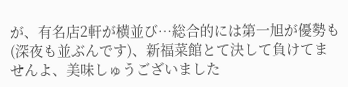が、有名店2軒が横並び…総合的には第一旭が優勢も(深夜も並ぶんです)、新福菜館とて決して負けてませんよ、美味しゅうございました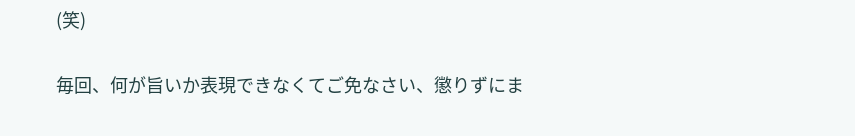(笑)

毎回、何が旨いか表現できなくてご免なさい、懲りずにま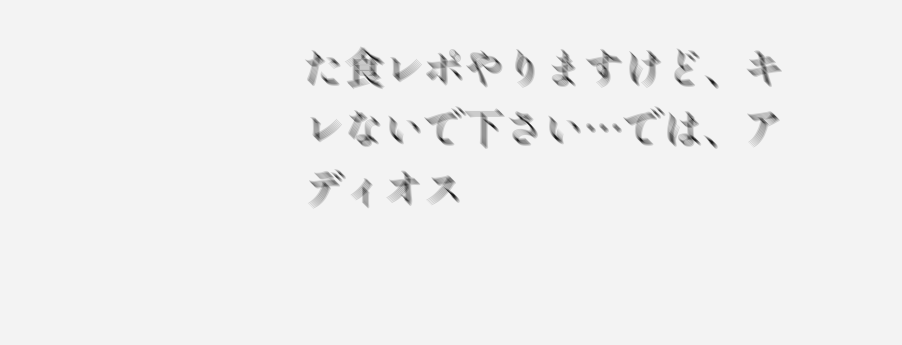た食レポやりますけど、キレないで下さい…では、アディオス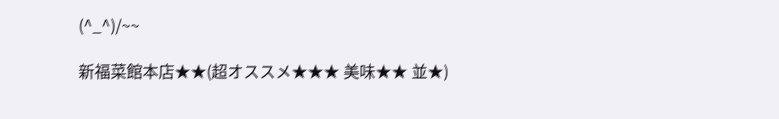(^_^)/~~

新福菜館本店★★(超オススメ★★★ 美味★★ 並★)